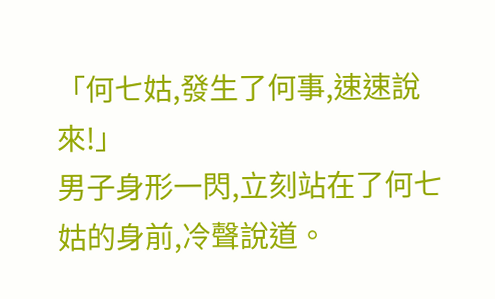「何七姑,發生了何事,速速說來!」
男子身形一閃,立刻站在了何七姑的身前,冷聲說道。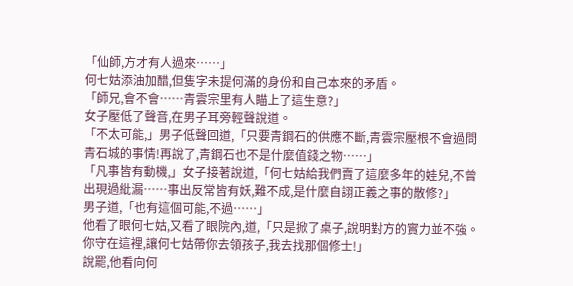「仙師,方才有人過來……」
何七姑添油加醋,但隻字未提何滿的身份和自己本來的矛盾。
「師兄,會不會……青雲宗里有人瞄上了這生意?」
女子壓低了聲音,在男子耳旁輕聲說道。
「不太可能,」男子低聲回道,「只要青鋼石的供應不斷,青雲宗壓根不會過問青石城的事情!再說了,青鋼石也不是什麼值錢之物……」
「凡事皆有動機,」女子接著說道,「何七姑給我們賣了這麼多年的娃兒,不曾出現過紕漏……事出反常皆有妖,難不成,是什麼自詡正義之事的散修?」
男子道,「也有這個可能,不過……」
他看了眼何七姑,又看了眼院內,道,「只是掀了桌子,說明對方的實力並不強。你守在這裡,讓何七姑帶你去領孩子,我去找那個修士!」
說罷,他看向何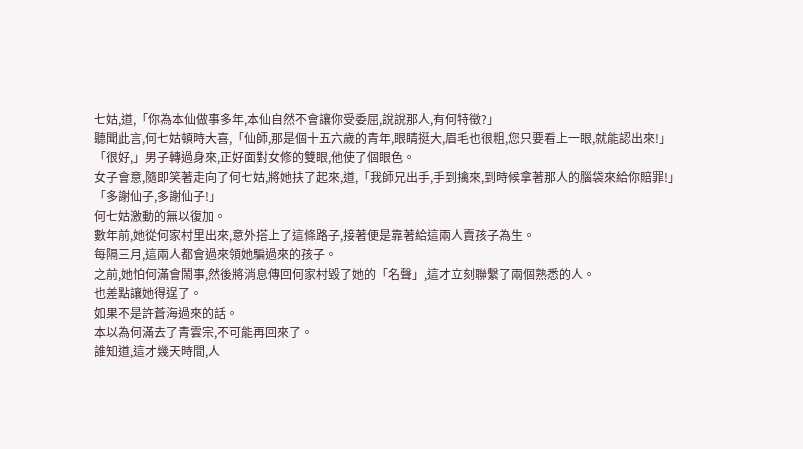七姑,道,「你為本仙做事多年,本仙自然不會讓你受委屈,說說那人,有何特徵?」
聽聞此言,何七姑頓時大喜,「仙師,那是個十五六歲的青年,眼睛挺大,眉毛也很粗,您只要看上一眼,就能認出來!」
「很好,」男子轉過身來,正好面對女修的雙眼,他使了個眼色。
女子會意,隨即笑著走向了何七姑,將她扶了起來,道,「我師兄出手,手到擒來,到時候拿著那人的腦袋來給你賠罪!」
「多謝仙子,多謝仙子!」
何七姑激動的無以復加。
數年前,她從何家村里出來,意外搭上了這條路子,接著便是靠著給這兩人賣孩子為生。
每隔三月,這兩人都會過來領她騙過來的孩子。
之前,她怕何滿會鬧事,然後將消息傳回何家村毀了她的「名聲」,這才立刻聯繫了兩個熟悉的人。
也差點讓她得逞了。
如果不是許蒼海過來的話。
本以為何滿去了青雲宗,不可能再回來了。
誰知道,這才幾天時間,人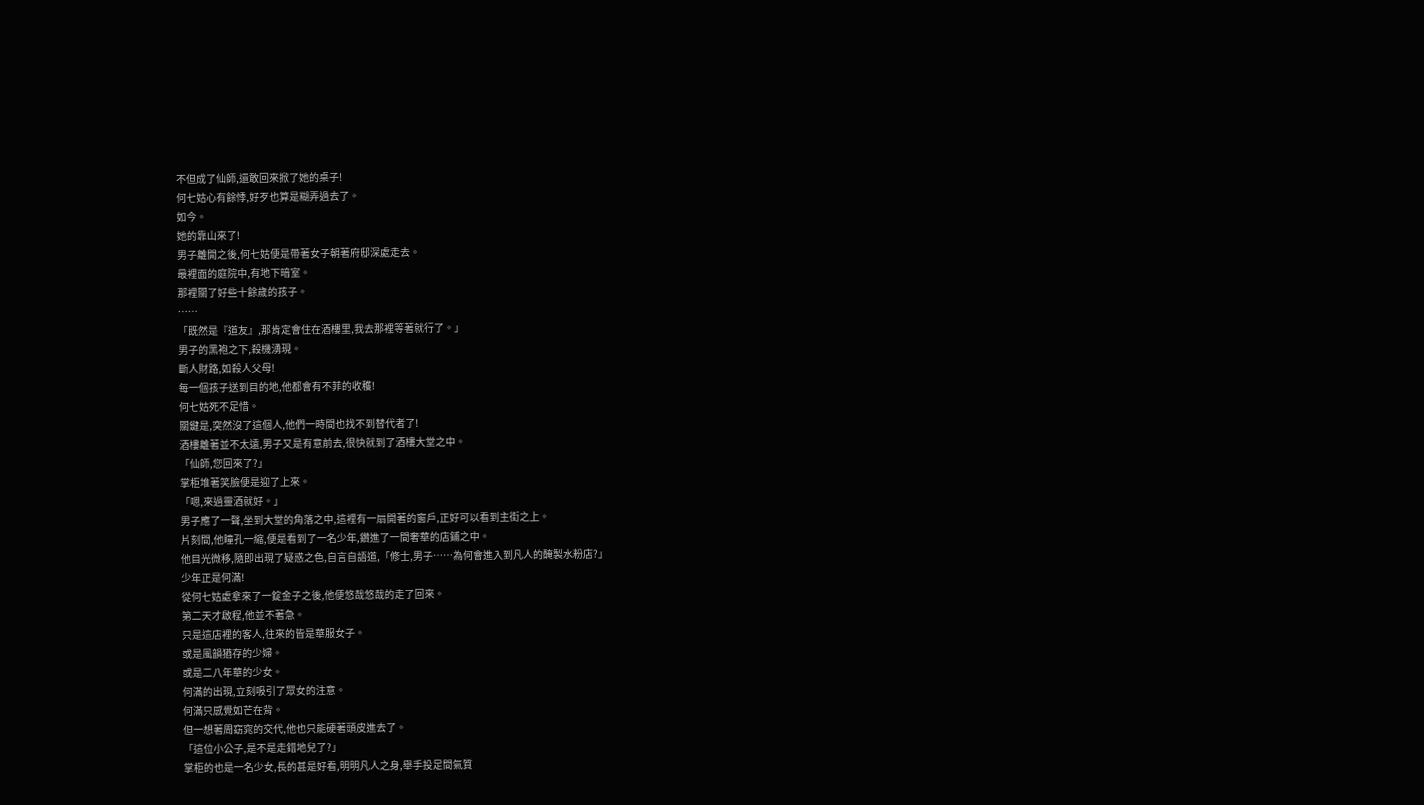不但成了仙師,還敢回來掀了她的桌子!
何七姑心有餘悸,好歹也算是糊弄過去了。
如今。
她的靠山來了!
男子離開之後,何七姑便是帶著女子朝著府邸深處走去。
最裡面的庭院中,有地下暗室。
那裡關了好些十餘歲的孩子。
……
「既然是『道友』,那肯定會住在酒樓里,我去那裡等著就行了。」
男子的黑袍之下,殺機湧現。
斷人財路,如殺人父母!
每一個孩子送到目的地,他都會有不菲的收穫!
何七姑死不足惜。
關鍵是,突然沒了這個人,他們一時間也找不到替代者了!
酒樓離著並不太遠,男子又是有意前去,很快就到了酒樓大堂之中。
「仙師,您回來了?」
掌柜堆著笑臉便是迎了上來。
「嗯,來過靈酒就好。」
男子應了一聲,坐到大堂的角落之中,這裡有一扇開著的窗戶,正好可以看到主街之上。
片刻間,他瞳孔一縮,便是看到了一名少年,鑽進了一間奢華的店鋪之中。
他目光微移,隨即出現了疑惑之色,自言自語道,「修士,男子……為何會進入到凡人的醃製水粉店?」
少年正是何滿!
從何七姑處拿來了一錠金子之後,他便悠哉悠哉的走了回來。
第二天才啟程,他並不著急。
只是這店裡的客人,往來的皆是華服女子。
或是風韻猶存的少婦。
或是二八年華的少女。
何滿的出現,立刻吸引了眾女的注意。
何滿只感覺如芒在背。
但一想著周窈窕的交代,他也只能硬著頭皮進去了。
「這位小公子,是不是走錯地兒了?」
掌柜的也是一名少女,長的甚是好看,明明凡人之身,舉手投足間氣質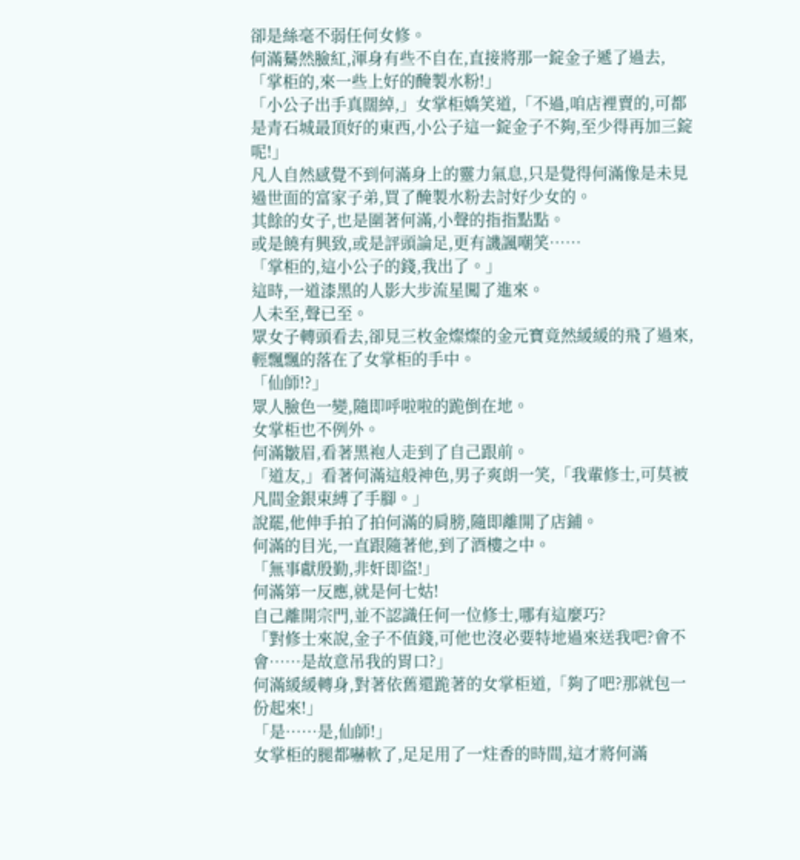卻是絲毫不弱任何女修。
何滿驀然臉紅,渾身有些不自在,直接將那一錠金子遞了過去,「掌柜的,來一些上好的醃製水粉!」
「小公子出手真闊綽,」女掌柜嬌笑道,「不過,咱店裡賣的,可都是青石城最頂好的東西,小公子這一錠金子不夠,至少得再加三錠呢!」
凡人自然感覺不到何滿身上的靈力氣息,只是覺得何滿像是未見過世面的富家子弟,買了醃製水粉去討好少女的。
其餘的女子,也是圍著何滿,小聲的指指點點。
或是饒有興致,或是評頭論足,更有譏諷嘲笑……
「掌柜的,這小公子的錢,我出了。」
這時,一道漆黑的人影大步流星闖了進來。
人未至,聲已至。
眾女子轉頭看去,卻見三枚金燦燦的金元寶竟然緩緩的飛了過來,輕飄飄的落在了女掌柜的手中。
「仙師!?」
眾人臉色一變,隨即呼啦啦的跪倒在地。
女掌柜也不例外。
何滿皺眉,看著黑袍人走到了自己跟前。
「道友,」看著何滿這般神色,男子爽朗一笑,「我輩修士,可莫被凡間金銀束縛了手腳。」
說罷,他伸手拍了拍何滿的肩膀,隨即離開了店鋪。
何滿的目光,一直跟隨著他,到了酒樓之中。
「無事獻殷勤,非奸即盜!」
何滿第一反應,就是何七姑!
自己離開宗門,並不認識任何一位修士,哪有這麼巧?
「對修士來說,金子不值錢,可他也沒必要特地過來送我吧?會不會……是故意吊我的胃口?」
何滿緩緩轉身,對著依舊還跪著的女掌柜道,「夠了吧?那就包一份起來!」
「是……是,仙師!」
女掌柜的腿都嚇軟了,足足用了一炷香的時間,這才將何滿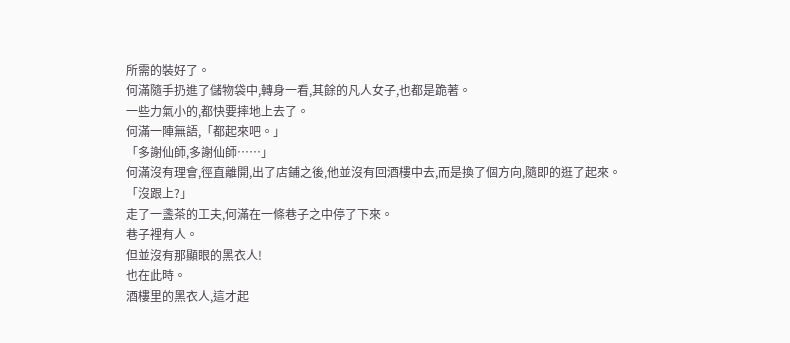所需的裝好了。
何滿隨手扔進了儲物袋中,轉身一看,其餘的凡人女子,也都是跪著。
一些力氣小的,都快要摔地上去了。
何滿一陣無語,「都起來吧。」
「多謝仙師,多謝仙師……」
何滿沒有理會,徑直離開,出了店鋪之後,他並沒有回酒樓中去,而是換了個方向,隨即的逛了起來。
「沒跟上?」
走了一盞茶的工夫,何滿在一條巷子之中停了下來。
巷子裡有人。
但並沒有那顯眼的黑衣人!
也在此時。
酒樓里的黑衣人,這才起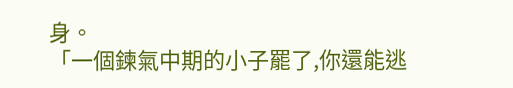身。
「一個鍊氣中期的小子罷了,你還能逃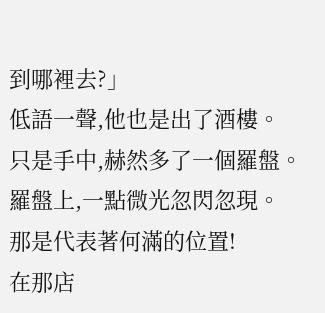到哪裡去?」
低語一聲,他也是出了酒樓。
只是手中,赫然多了一個羅盤。
羅盤上,一點微光忽閃忽現。
那是代表著何滿的位置!
在那店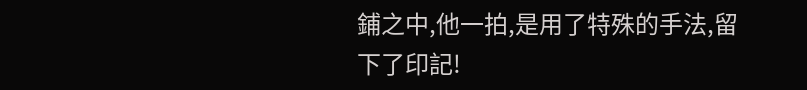鋪之中,他一拍,是用了特殊的手法,留下了印記!